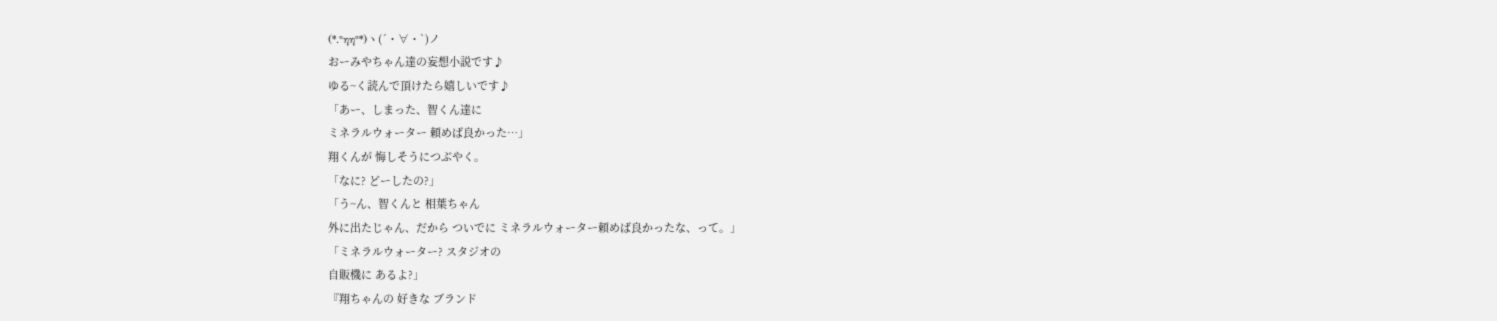(*.°ηη°*)ヽ(´・∀・`)ノ
おーみやちゃん達の妄想小説です♪
ゆる~く読んで頂けたら嬉しいです♪
「あー、しまった、智くん達に
ミネラルウォーター 頼めば良かった…」
翔くんが 悔しそうにつぶやく。
「なに? どーしたの?」
「う~ん、智くんと 相葉ちゃん
外に出たじゃん、だから ついでに ミネラルウォーター頼めば良かったな、って。」
「ミネラルウォーター? スタジオの
自販機に あるよ?」
『翔ちゃんの 好きな ブランド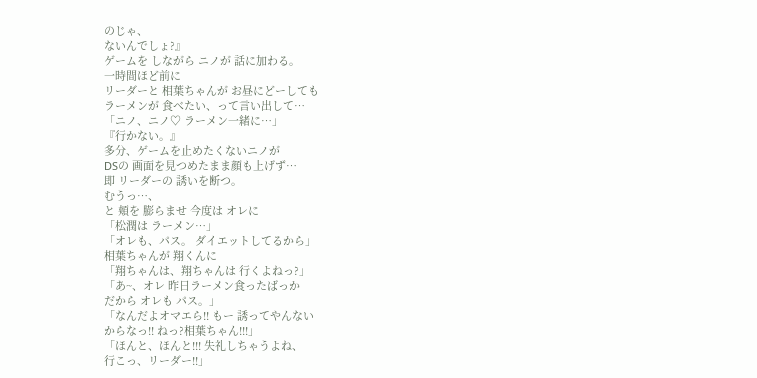のじゃ、
ないんでしょ?』
ゲームを しながら ニノが 話に加わる。
一時間ほど前に
リーダーと 相葉ちゃんが お昼にどーしても
ラーメンが 食べたい、って言い出して…
「ニノ、ニノ♡ ラーメン一緒に…」
『行かない。』
多分、ゲームを止めたくないニノが
DSの 画面を見つめたまま顔も上げず…
即 リーダーの 誘いを断つ。
むうっ…、
と 頬を 膨らませ 今度は オレに
「松潤は ラーメン…」
「オレも、パス。 ダイエットしてるから」
相葉ちゃんが 翔くんに
「翔ちゃんは、翔ちゃんは 行くよねっ?」
「あ~、オレ 昨日ラーメン食ったばっか
だから オレも パス。」
「なんだよオマエら!! もー 誘ってやんない
からなっ!! ねっ?相葉ちゃん!!!」
「ほんと、ほんと!!! 失礼しちゃうよね、
行こっ、リーダー!!」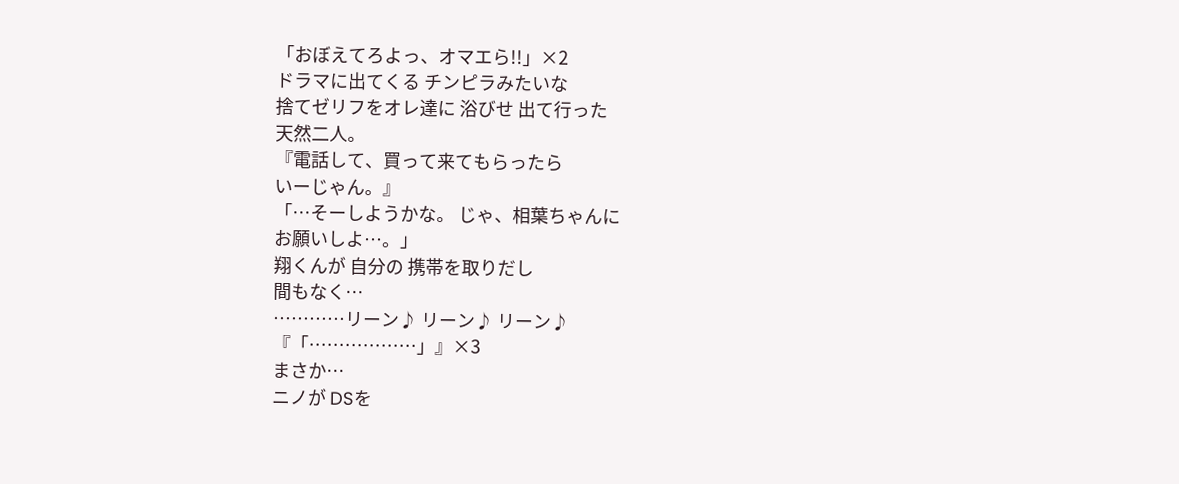「おぼえてろよっ、オマエら!!」×2
ドラマに出てくる チンピラみたいな
捨てゼリフをオレ達に 浴びせ 出て行った
天然二人。
『電話して、買って来てもらったら
いーじゃん。』
「…そーしようかな。 じゃ、相葉ちゃんに
お願いしよ…。」
翔くんが 自分の 携帯を取りだし
間もなく…
…………リーン♪ リーン♪ リーン♪
『「………………」』×3
まさか…
ニノが DSを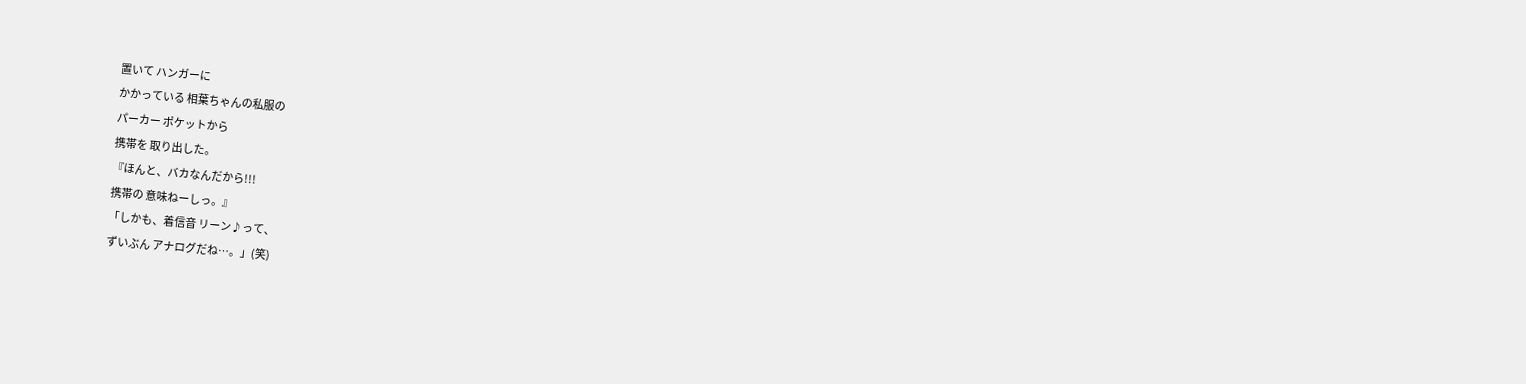置いて ハンガーに
かかっている 相葉ちゃんの私服の
パーカー ポケットから
携帯を 取り出した。
『ほんと、バカなんだから!!!
携帯の 意味ねーしっ。』
「しかも、着信音 リーン♪って、
ずいぶん アナログだね…。」(笑)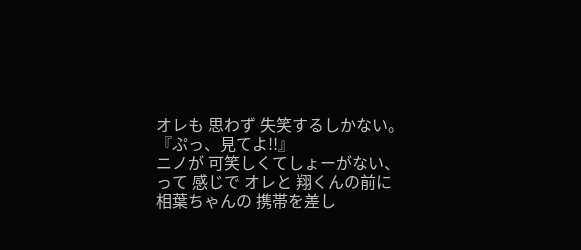オレも 思わず 失笑するしかない。
『ぷっ、見てよ!!』
ニノが 可笑しくてしょーがない、
って 感じで オレと 翔くんの前に
相葉ちゃんの 携帯を差し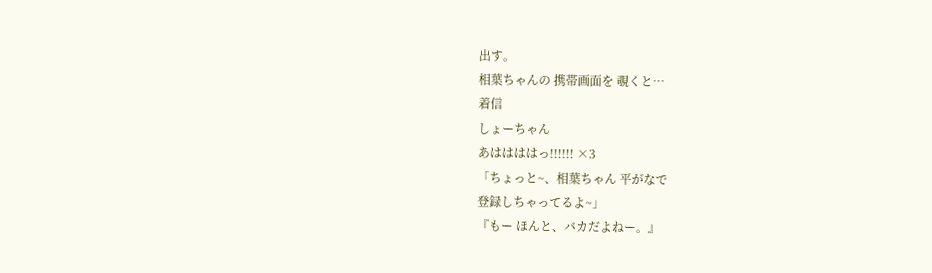出す。
相葉ちゃんの 携帯画面を 覗くと…
着信
しょーちゃん
あははははっ!!!!!! ×3
「ちょっと~、相葉ちゃん 平がなで
登録しちゃってるよ~」
『もー ほんと、バカだよねー。』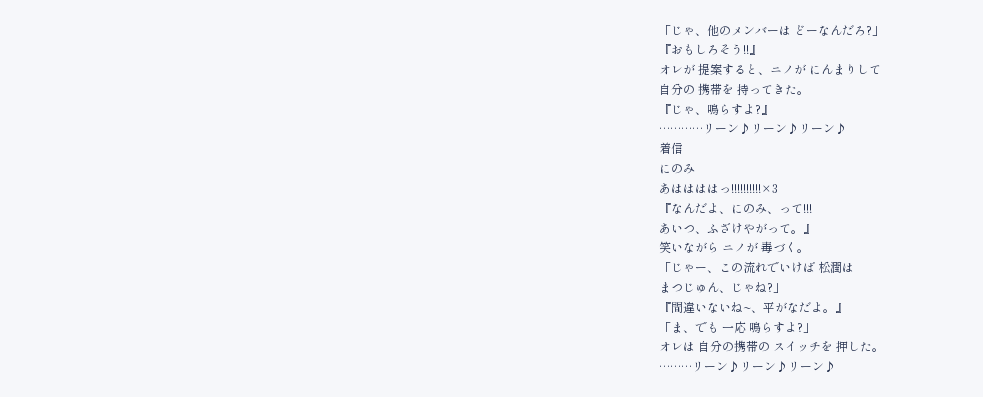「じゃ、他のメンバーは どーなんだろ?」
『おもしろそう!!』
オレが 提案すると、ニノが にんまりして
自分の 携帯を 持ってきた。
『じゃ、鳴らすよ?』
…………リーン♪リーン♪リーン♪
着信
にのみ
あははははっ!!!!!!!!!!×3
『なんだよ、にのみ、って!!!
あいつ、ふざけやがって。』
笑いながら ニノが 毒づく。
「じゃー、この流れでいけば 松潤は
まつじゅん、じゃね?」
『間違いないね~、平がなだよ。』
「ま、でも 一応 鳴らすよ?」
オレは 自分の携帯の スイッチを 押した。
………リーン♪リーン♪リーン♪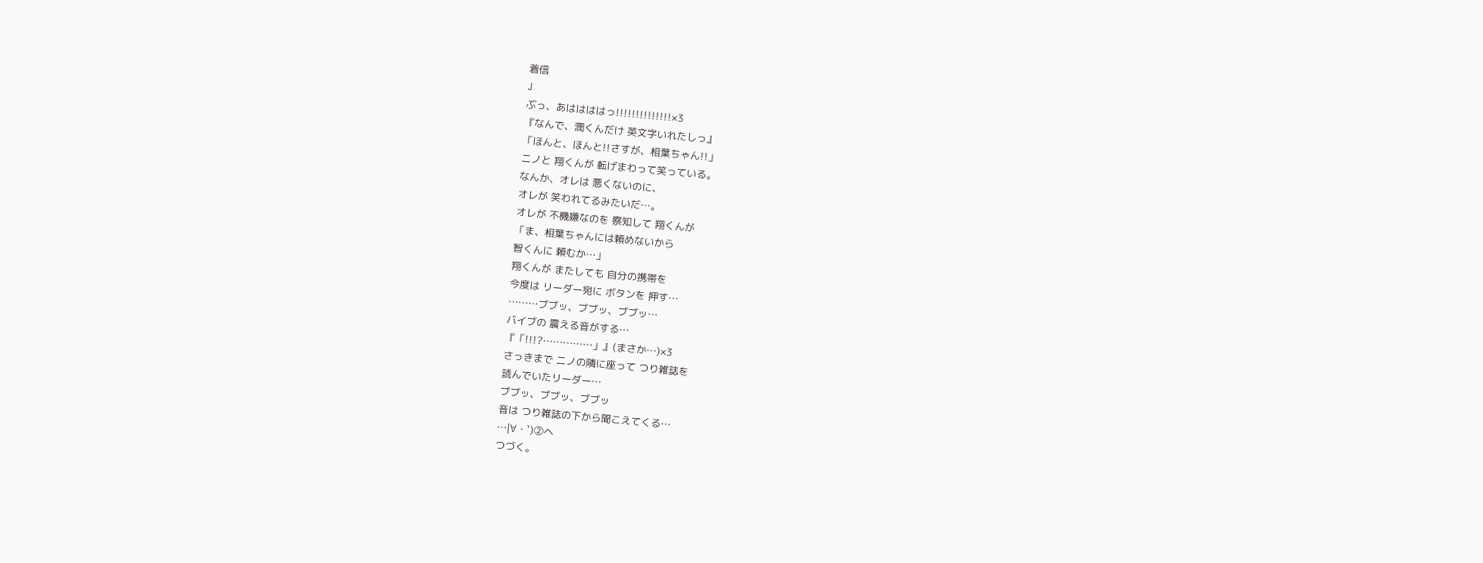着信
J
ぶっ、あははははっ!!!!!!!!!!!!!!×3
『なんで、潤くんだけ 英文字いれたしっ』
「ほんと、ほんと!!さすが、相葉ちゃん!!」
ニノと 翔くんが 転げまわって笑っている。
なんか、オレは 悪くないのに、
オレが 笑われてるみたいだ…。
オレが 不機嫌なのを 察知して 翔くんが
「ま、相葉ちゃんには頼めないから
智くんに 頼むか…」
翔くんが またしても 自分の携帯を
今度は リーダー宛に ボタンを 押す…
………ブブッ、ブブッ、ブブッ…
バイブの 震える音がする…
『「!!!?……………」』(まさか…)×3
さっきまで ニノの隣に座って つり雑誌を
読んでいたリーダー…
ブブッ、ブブッ、ブブッ
音は つり雑誌の下から聞こえてくる…
…|∀・`)②ヘ
つづく。